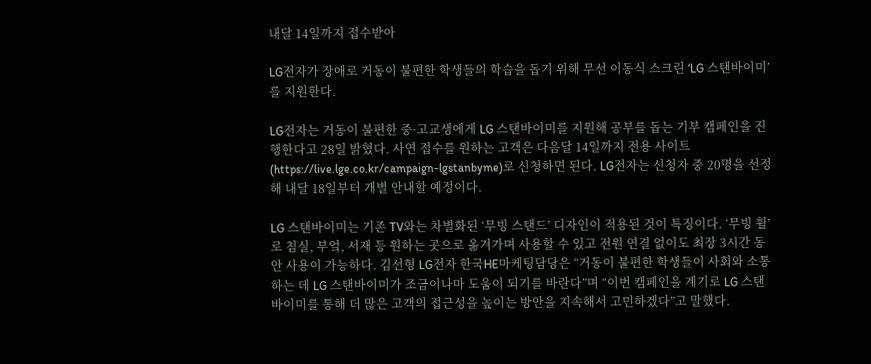내달 14일까지 접수받아

LG전자가 장애로 거동이 불편한 학생들의 학습을 돕기 위해 무선 이동식 스크린 ‘LG 스탠바이미’를 지원한다.

LG전자는 거동이 불편한 중·고교생에게 LG 스탠바이미를 지원해 공부를 돕는 기부 캠페인을 진행한다고 28일 밝혔다. 사연 접수를 원하는 고객은 다음달 14일까지 전용 사이트(https://live.lge.co.kr/campaign-lgstanbyme)로 신청하면 된다. LG전자는 신청자 중 20명을 선정해 내달 18일부터 개별 안내할 예정이다.

LG 스탠바이미는 기존 TV와는 차별화된 ‘무빙 스탠드’ 디자인이 적용된 것이 특징이다. ‘무빙 휠’로 침실, 부엌, 서재 등 원하는 곳으로 옮겨가며 사용할 수 있고 전원 연결 없이도 최장 3시간 동안 사용이 가능하다. 김선형 LG전자 한국HE마케팅담당은 “거동이 불편한 학생들이 사회와 소통하는 데 LG 스탠바이미가 조금이나마 도움이 되기를 바란다”며 “이번 캠페인을 계기로 LG 스탠바이미를 통해 더 많은 고객의 접근성을 높이는 방안을 지속해서 고민하겠다”고 말했다.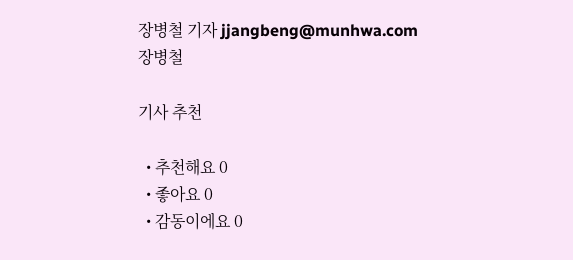장병철 기자 jjangbeng@munhwa.com
장병철

기사 추천

  • 추천해요 0
  • 좋아요 0
  • 감동이에요 0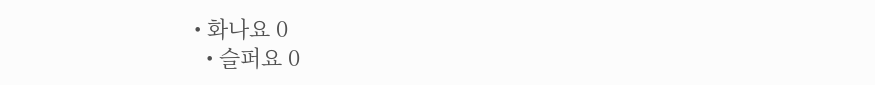• 화나요 0
  • 슬퍼요 0